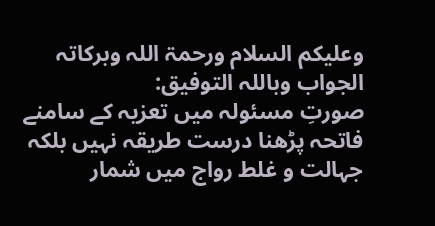وعلیکم السلام ورحمۃ اللہ وبرکاتہ
الجواب وباللہ التوفیق:
صورتِ مسئولہ میں تعزیہ کے سامنے فاتحہ پڑھنا درست طریقہ نہیں بلکہ جہالت و غلط رواج میں شمار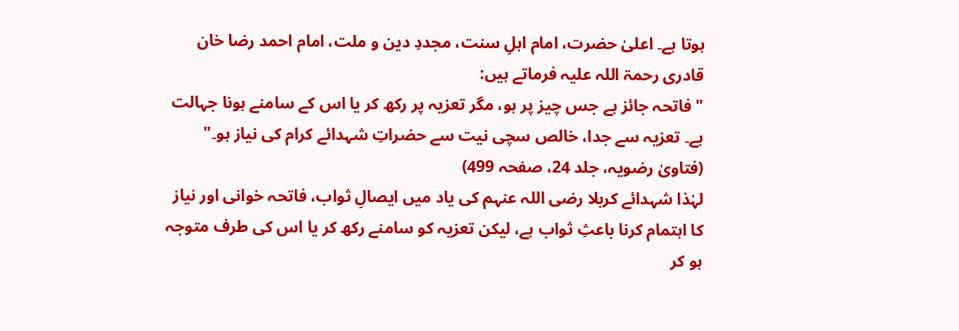ہوتا ہے۔ اعلیٰ حضرت، امام اہلِ سنت، مجددِ دین و ملت، امام احمد رضا خان قادری رحمۃ اللہ علیہ فرماتے ہیں:
"فاتحہ جائز ہے جس چیز پر ہو، مگر تعزیہ پر رکھ کر یا اس کے سامنے ہونا جہالت ہے۔ تعزیہ سے جدا، خالص سچی نیت سے حضراتِ شہدائے کرام کی نیاز ہو۔"
(فتاویٰ رضویہ، جلد 24، صفحہ 499)
لہٰذا شہدائے کربلا رضی اللہ عنہم کی یاد میں ایصالِ ثواب، فاتحہ خوانی اور نیاز کا اہتمام کرنا باعثِ ثواب ہے، لیکن تعزیہ کو سامنے رکھ کر یا اس کی طرف متوجہ ہو کر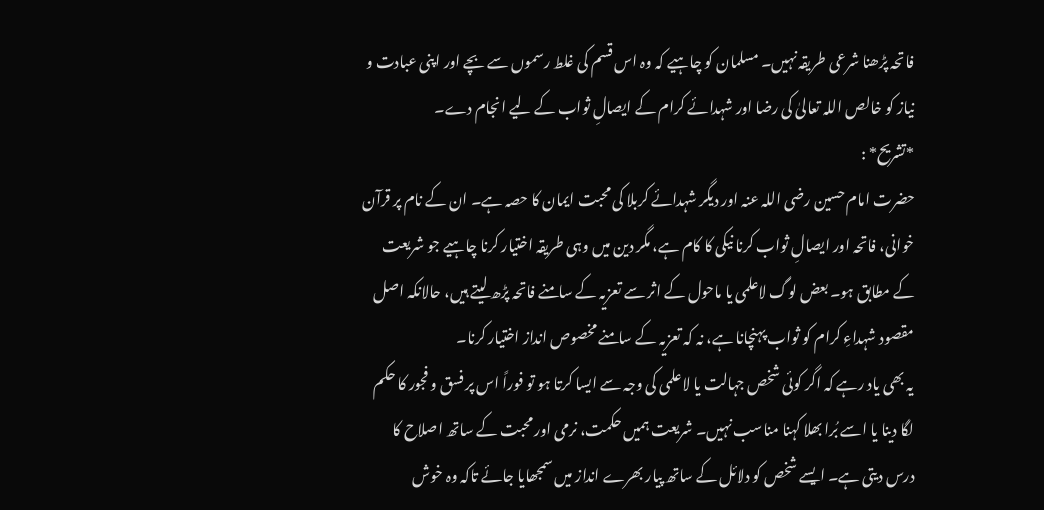فاتحہ پڑھنا شرعی طریقہ نہیں۔ مسلمان کو چاہیے کہ وہ اس قسم کی غلط رسموں سے بچے اور اپنی عبادت و نیاز کو خالص اللہ تعالیٰ کی رضا اور شہدائے کرام کے ایصالِ ثواب کے لیے انجام دے۔
*تشریح* :
حضرت امام حسین رضی اللہ عنہ اور دیگر شہدائے کربلا کی محبت ایمان کا حصہ ہے۔ ان کے نام پر قرآن خوانی، فاتحہ اور ایصالِ ثواب کرنا نیکی کا کام ہے، مگر دین میں وہی طریقہ اختیار کرنا چاہیے جو شریعت کے مطابق ہو۔ بعض لوگ لاعلمی یا ماحول کے اثر سے تعزیہ کے سامنے فاتحہ پڑھ لیتے ہیں، حالانکہ اصل مقصود شہداءِ کرام کو ثواب پہنچانا ہے، نہ کہ تعزیہ کے سامنے مخصوص انداز اختیار کرنا۔
یہ بھی یاد رہے کہ اگر کوئی شخص جہالت یا لاعلمی کی وجہ سے ایسا کرتا ہو تو فوراً اس پر فسق و فجور کا حکم لگا دینا یا اسے بُرا بھلا کہنا مناسب نہیں۔ شریعت ہمیں حکمت، نرمی اور محبت کے ساتھ اصلاح کا درس دیتی ہے۔ ایسے شخص کو دلائل کے ساتھ پیار بھرے انداز میں سمجھایا جائے تاکہ وہ خوش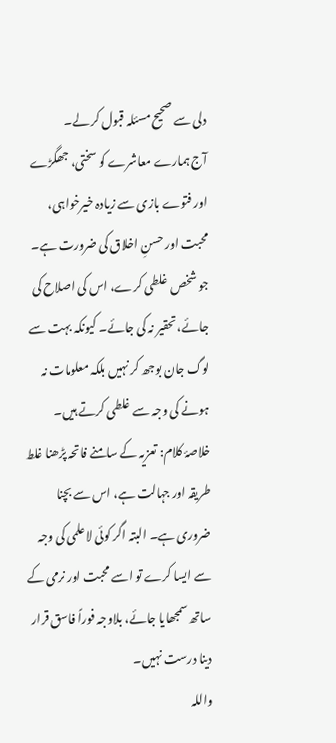دلی سے صحیح مسئلہ قبول کر لے۔
آج ہمارے معاشرے کو سختی، جھگڑے اور فتوے بازی سے زیادہ خیرخواہی، محبت اور حسنِ اخلاق کی ضرورت ہے۔ جو شخص غلطی کرے، اس کی اصلاح کی جائے، تحقیر نہ کی جائے۔ کیونکہ بہت سے لوگ جان بوجھ کر نہیں بلکہ معلومات نہ ہونے کی وجہ سے غلطی کرتے ہیں۔
خلاصۂ کلام: تعزیہ کے سامنے فاتحہ پڑھنا غلط طریقہ اور جہالت ہے، اس سے بچنا ضروری ہے۔ البتہ اگر کوئی لاعلمی کی وجہ سے ایسا کرے تو اسے محبت اور نرمی کے ساتھ سمجھایا جائے، بلاوجہ فوراً فاسق قرار دینا درست نہیں۔
واللہ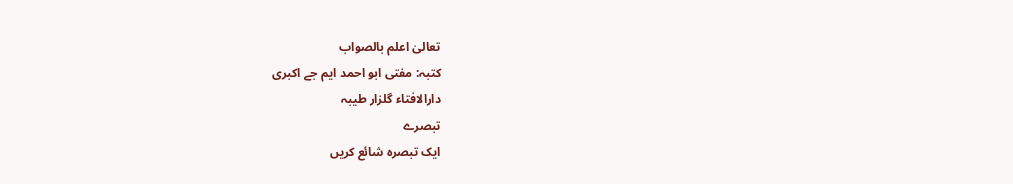تعالیٰ اعلم بالصواب
کتبہ: مفتی ابو احمد ایم جے اکبری
دارالافتاء گلزار طیبہ
تبصرے
ایک تبصرہ شائع کریں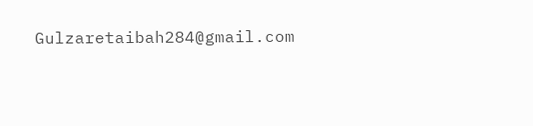Gulzaretaibah284@gmail.com